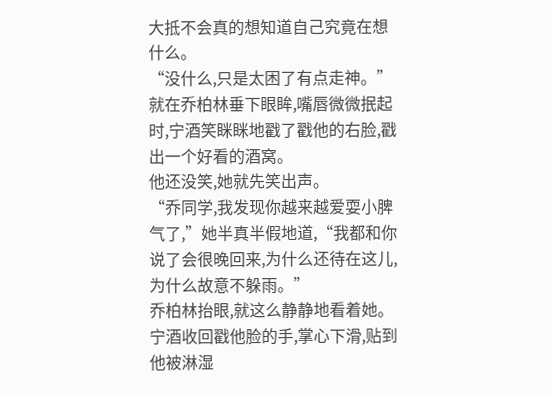大抵不会真的想知道自己究竟在想什么。
“没什么,只是太困了有点走神。”
就在乔柏林垂下眼眸,嘴唇微微抿起时,宁酒笑眯眯地戳了戳他的右脸,戳出一个好看的酒窝。
他还没笑,她就先笑出声。
“乔同学,我发现你越来越爱耍小脾气了,”她半真半假地道,“我都和你说了会很晚回来,为什么还待在这儿,为什么故意不躲雨。”
乔柏林抬眼,就这么静静地看着她。宁酒收回戳他脸的手,掌心下滑,贴到他被淋湿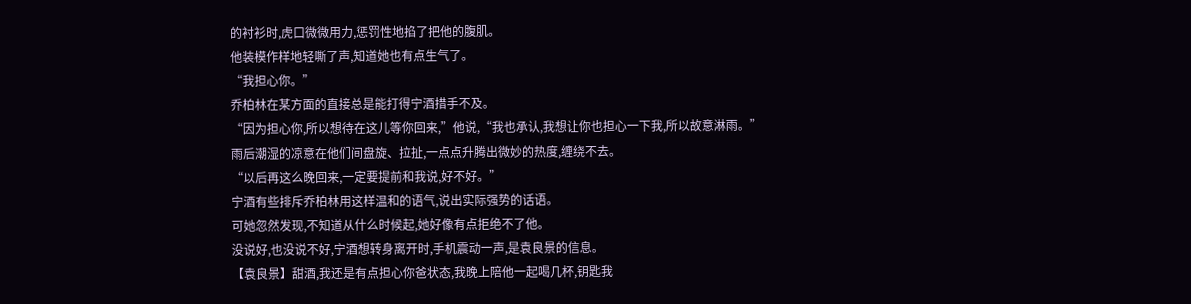的衬衫时,虎口微微用力,惩罚性地掐了把他的腹肌。
他装模作样地轻嘶了声,知道她也有点生气了。
“我担心你。”
乔柏林在某方面的直接总是能打得宁酒措手不及。
“因为担心你,所以想待在这儿等你回来,”他说,“我也承认,我想让你也担心一下我,所以故意淋雨。”
雨后潮湿的凉意在他们间盘旋、拉扯,一点点升腾出微妙的热度,缠绕不去。
“以后再这么晚回来,一定要提前和我说,好不好。”
宁酒有些排斥乔柏林用这样温和的语气,说出实际强势的话语。
可她忽然发现,不知道从什么时候起,她好像有点拒绝不了他。
没说好,也没说不好,宁酒想转身离开时,手机震动一声,是袁良景的信息。
【袁良景】甜酒,我还是有点担心你爸状态,我晚上陪他一起喝几杯,钥匙我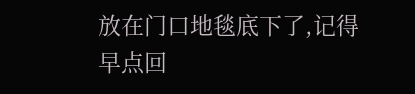放在门口地毯底下了,记得早点回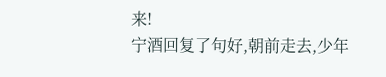来!
宁酒回复了句好,朝前走去,少年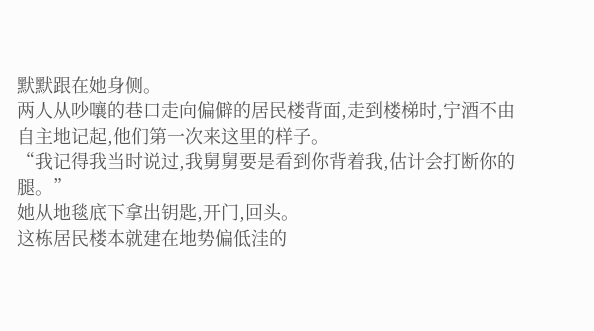默默跟在她身侧。
两人从吵嚷的巷口走向偏僻的居民楼背面,走到楼梯时,宁酒不由自主地记起,他们第一次来这里的样子。
“我记得我当时说过,我舅舅要是看到你背着我,估计会打断你的腿。”
她从地毯底下拿出钥匙,开门,回头。
这栋居民楼本就建在地势偏低洼的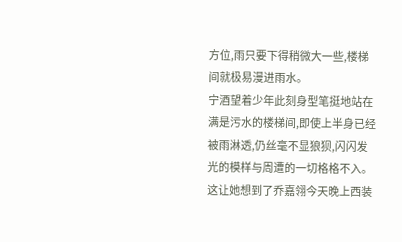方位,雨只要下得稍微大一些,楼梯间就极易漫进雨水。
宁酒望着少年此刻身型笔挺地站在满是污水的楼梯间,即使上半身已经被雨淋透,仍丝毫不显狼狈,闪闪发光的模样与周遭的一切格格不入。
这让她想到了乔嘉翎今天晚上西装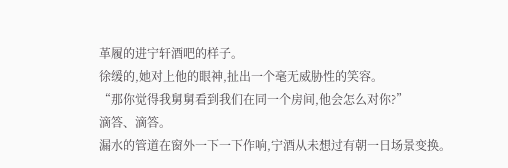革履的进宁轩酒吧的样子。
徐缓的,她对上他的眼神,扯出一个毫无威胁性的笑容。
“那你觉得我舅舅看到我们在同一个房间,他会怎么对你?”
滴答、滴答。
漏水的管道在窗外一下一下作响,宁酒从未想过有朝一日场景变换。